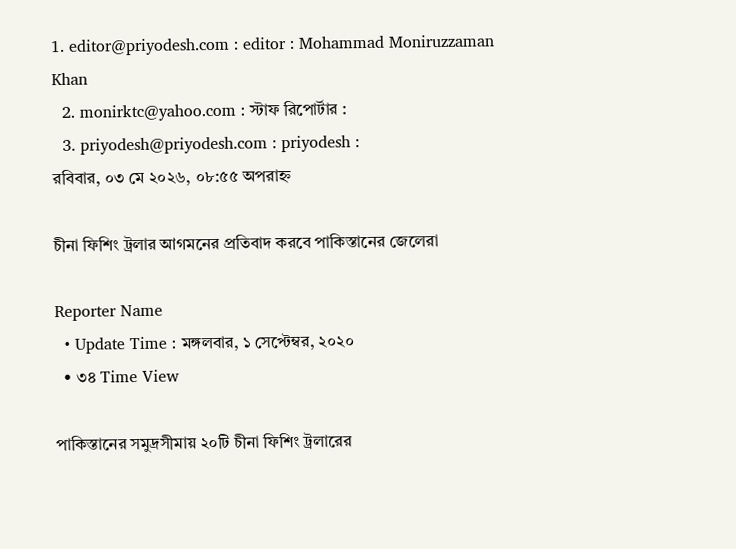1. editor@priyodesh.com : editor : Mohammad Moniruzzaman Khan
  2. monirktc@yahoo.com : স্টাফ রিপোর্টার :
  3. priyodesh@priyodesh.com : priyodesh :
রবিবার, ০৩ মে ২০২৬, ০৮:৫৫ অপরাহ্ন

চীনা ফিশিং ট্রলার আগমনের প্রতিবাদ করবে পাকিস্তানের জেলেরা

Reporter Name
  • Update Time : মঙ্গলবার, ১ সেপ্টেম্বর, ২০২০
  • ৩৪ Time View

পাকিস্তানের সমুদ্রসীমায় ২০টি চীনা ফিশিং ট্রলারের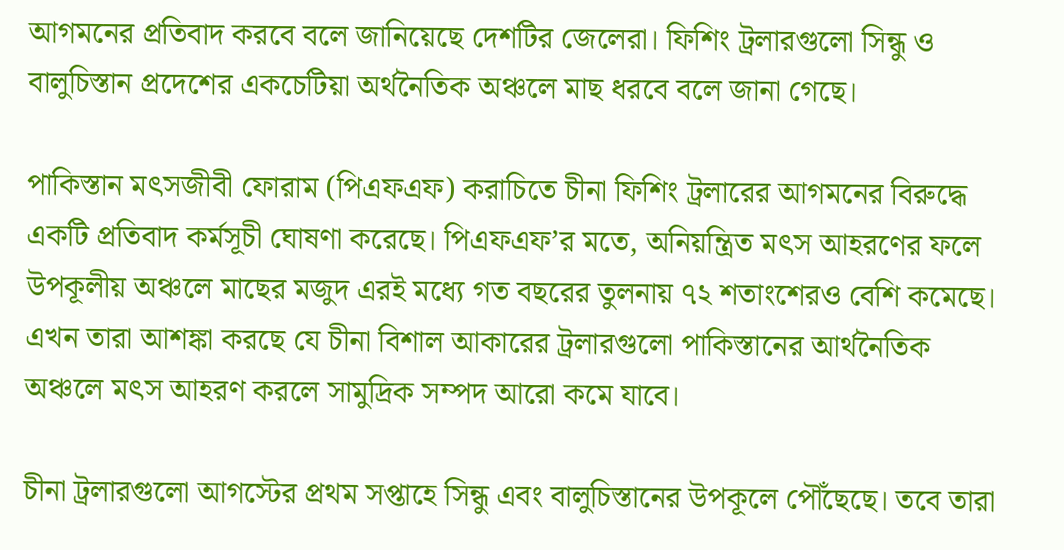আগমনের প্রতিবাদ করবে বলে জানিয়েছে দেশটির জেলেরা। ফিশিং ট্রলারগুলো সিন্ধু ও বালুচিস্তান প্রদেশের একচেটিয়া অর্থনৈতিক অঞ্চলে মাছ ধরবে বলে জানা গেছে।

পাকিস্তান মৎসজীবী ফোরাম (পিএফএফ) করাচিতে চীনা ফিশিং ট্রলারের আগমনের বিরুদ্ধে একটি প্রতিবাদ কর্মসূচী ঘোষণা করেছে। পিএফএফ’র মতে, অনিয়ন্ত্রিত মৎস আহরণের ফলে উপকূলীয় অঞ্চলে মাছের মজুদ এরই মধ্যে গত বছরের তুলনায় ৭২ শতাংশেরও বেশি কমেছে। এখন তারা আশঙ্কা করছে যে চীনা বিশাল আকারের ট্রলারগুলো পাকিস্তানের আর্থনৈতিক অঞ্চলে মৎস আহরণ করলে সামুদ্রিক সম্পদ আরো কমে যাবে।

চীনা ট্রলারগুলো আগস্টের প্রথম সপ্তাহে সিন্ধু এবং বালুচিস্তানের উপকূলে পৌঁছেছে। তবে তারা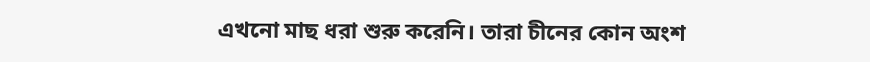এখনো মাছ ধরা শুরু করেনি। তারা চীনের কোন অংশ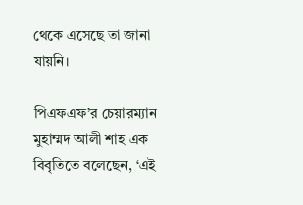থেকে এসেছে তা জানা যায়নি।

পিএফএফ’র চেয়ারম্যান মুহাম্মদ আলী শাহ এক বিবৃতিতে বলেছেন, ‘এই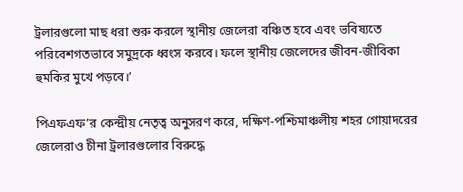ট্রলারগুলো মাছ ধরা শুরু করলে স্থানীয় জেলেরা বঞ্চিত হবে এবং ভবিষ্যতে পরিবেশগতভাবে সমুদ্রকে ধ্বংস করবে। ফলে স্থানীয় জেলেদের জীবন-জীবিকা হুমকির মুখে পড়বে।’

পিএফএফ’র কেন্দ্রীয় নেতৃত্ব অনুসরণ করে, দক্ষিণ-পশ্চিমাঞ্চলীয় শহর গোয়াদরের জেলেরাও চীনা ট্রলারগুলোর বিরুদ্ধে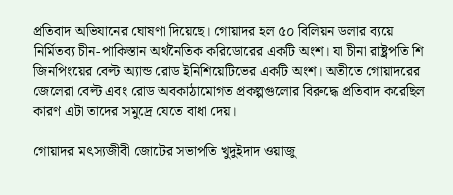প্রতিবাদ অভিযানের ঘোষণা দিয়েছে। গোয়াদর হল ৫০ বিলিয়ন ডলার ব্যয়ে নির্মিতব্য চীন-পাকিস্তান অর্থনৈতিক করিডোরের একটি অংশ। যা চীনা রাষ্ট্রপতি শি জিনপিংয়ের বেল্ট অ্যান্ড রোড ইনিশিয়েটিভের একটি অংশ। অতীতে গোয়াদরের জেলেরা বেল্ট এবং রোড অবকাঠামোগত প্রকল্পগুলোর বিরুদ্ধে প্রতিবাদ করেছিল কারণ এটা তাদের সমুদ্রে যেতে বাধা দেয়।

গোয়াদর মৎস্যজীবী জোটের সভাপতি খুদুইদাদ ওয়াজু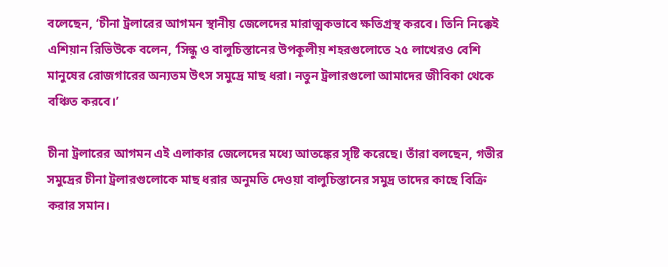বলেছেন, ‘চীনা ট্রলারের আগমন স্থানীয় জেলেদের মারাত্মকভাবে ক্ষতিগ্রস্থ করবে। তিনি নিক্কেই এশিয়ান রিভিউকে বলেন, ‘সিন্ধু ও বালুচিস্তানের উপকূলীয় শহরগুলোতে ২৫ লাখেরও বেশি মানুষের রোজগারের অন্যতম উৎস সমুদ্রে মাছ ধরা। নতুন ট্রলারগুলো আমাদের জীবিকা থেকে বঞ্চিত করবে।’

চীনা ট্রলারের আগমন এই এলাকার জেলেদের মধ্যে আতঙ্কের সৃষ্টি করেছে। তাঁরা বলছেন, গভীর সমুদ্রের চীনা ট্রলারগুলোকে মাছ ধরার অনুমতি দেওয়া বালুচিস্তানের সমুদ্র তাদের কাছে বিক্রি করার সমান।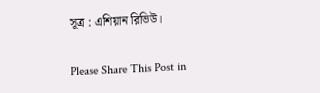সূত্র : এশিয়ান রিভিউ।

Please Share This Post in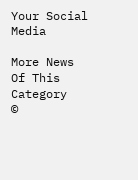Your Social Media

More News Of This Category
©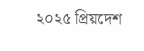২০২৫ প্রিয়দেশ